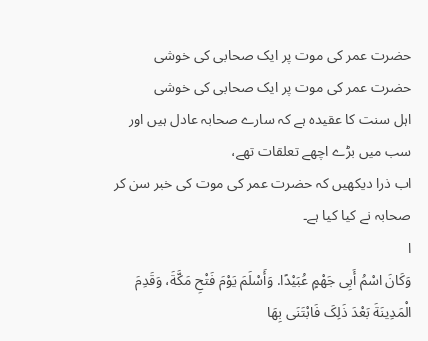حضرت عمر کی موت پر ایک صحابی کی خوشی
حضرت عمر کی موت پر ایک صحابی کی خوشی
اہل سنت کا عقیدہ ہے کہ سارے صحابہ عادل ہیں اور سب میں بڑے اچھے تعلقات تھے،
اب ذرا دیکھیں کہ حضرت عمر کی موت کی خبر سن کر صحابہ نے کیا کیا ہے۔
ا
وَکَانَ اسْمُ أَبِی جَهْمٍ عُبَیْدًا. وَأَسْلَمَ یَوْمَ فَتْحِ مَکَّةَ، وَقَدِمَ الْمَدِینَةَ بَعْدَ ذَلِکَ فَابْتَنَى بِهَا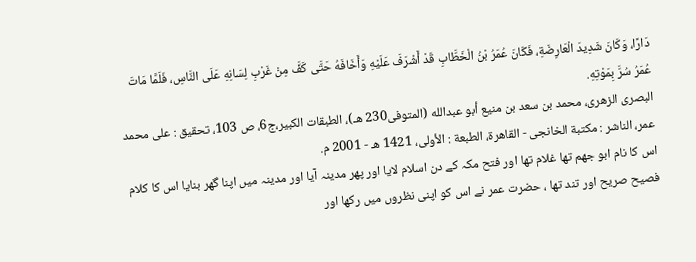دَارًا، وَکَانَ شَدِیدَ الْعَارِضَةِ، فَکَانَ عُمَرُ بْنُ الْخَطَّابِ قَدْ أَشْرَفَ عَلَیْهِ وَأَخَافَهُ حَتَّى کَفَّ مِنْ غَرْبِ لِسَانِهِ عَلَى النَّاسِ، فَلَمَّا مَاتَ عُمَرُ سُرَّ بِمَوْتِهِ.
البصری الزهری، محمد بن سعد بن منیع أبو عبدالله (المتوفى230 هـ)، الطبقات الکبیر،ج6، ص 103، تحقیق : علی محمد عمر، الناشر : مکتبة الخانجی - القاهرة، الطبعة : الأولى، 1421 هـ - 2001 م.
اس کا نام ابو جهم تھا غلام تھا اور فتح مکہ کے دن اسلام لایا اور پھر مدینہ آیا اور مدینہ میں اپنا گھر بنایا اس کا کلام فصیح صریح اور تند تھا ، حضرت عمر نے اس کو اپنی نظروں میں رکھا اور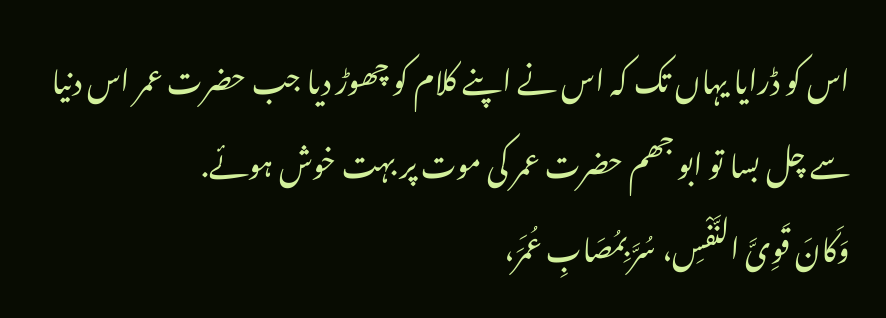اس کو ڈرایا یہاں تک کہ اس نے اپنے کلام کو چھوڑ دیا جب حضرت عمر اس دنیا سے چل بسا تو ابو جھم حضرت عمر کی موت پر بہت خوش ہوئے.
وَکَانَ قَوِیَّ النَّفْسِ، سُرَّ بِمُصَابِ عُمَرَ،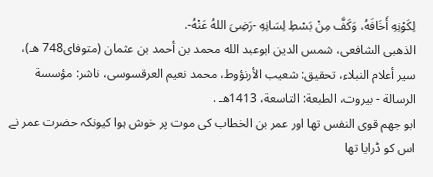لِکَوْنِهِ أَخَافَهُ، وَکَفَّ مِنْ بَسْطِ لِسَانِهِ -رَضِیَ اللهُ عَنْهُ-.
الذهبی الشافعی، شمس الدین ابوعبد الله محمد بن أحمد بن عثمان (متوفاى748 هـ)، سیر أعلام النبلاء، تحقیق: شعیب الأرنؤوط، محمد نعیم العرقسوسی، ناشر: مؤسسة الرسالة - بیروت، الطبعة: التاسعة، 1413هـ .
ابو جهم قوی النفس تھا اور عمر بن الخطاب کی موت پر خوش ہوا کیونکہ حضرت عمر نے اس کو ڈرایا تھا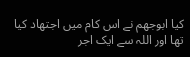کیا ابوجھم نے اس کام میں اجتھاد کیا تھا اور اللہ سے ایک اجر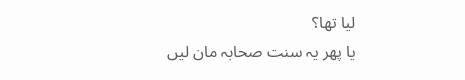لیا تھا؟
یا پھر یہ سنت صحابہ مان لیں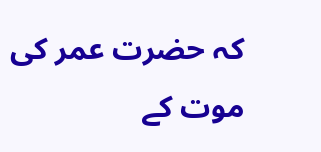کہ حضرت عمر کی موت کے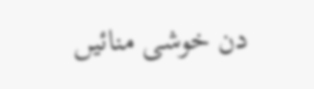دن خوشی منائیں